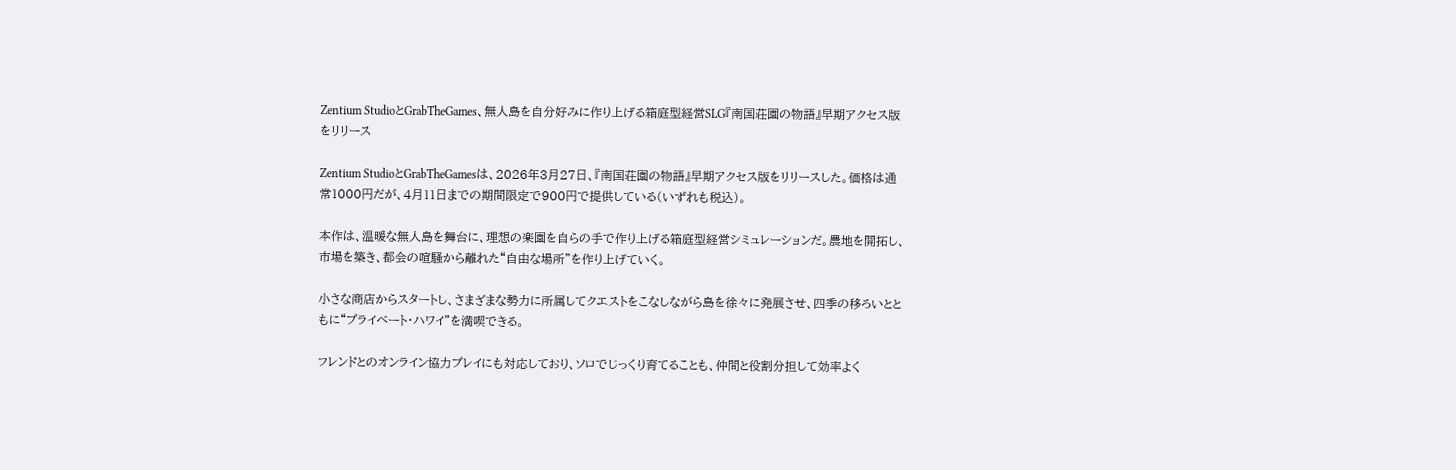Zentium StudioとGrabTheGames、無人島を自分好みに作り上げる箱庭型経営SLG『南国荘園の物語』早期アクセス版をリリース

Zentium StudioとGrabTheGamesは、2026年3月27日、『南国荘園の物語』早期アクセス版をリリースした。価格は通常1000円だが、4月11日までの期間限定で900円で提供している(いずれも税込)。

本作は、温暖な無人島を舞台に、理想の楽園を自らの手で作り上げる箱庭型経営シミュレーションだ。農地を開拓し、市場を築き、都会の喧騒から離れた“自由な場所"を作り上げていく。

小さな商店からスタートし、さまざまな勢力に所属してクエストをこなしながら島を徐々に発展させ、四季の移ろいとともに“プライベート・ハワイ"を満喫できる。

フレンドとのオンライン協力プレイにも対応しており、ソロでじっくり育てることも、仲間と役割分担して効率よく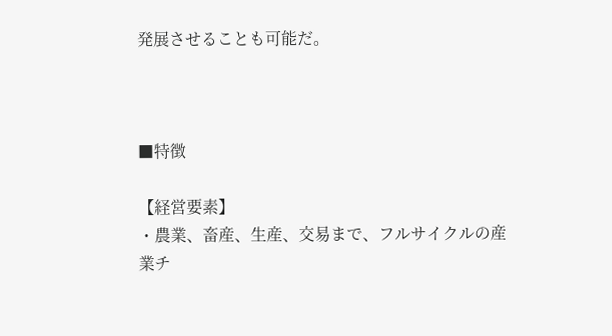発展させることも可能だ。



■特徴

【経営要素】
・農業、畜産、生産、交易まで、フルサイクルの産業チ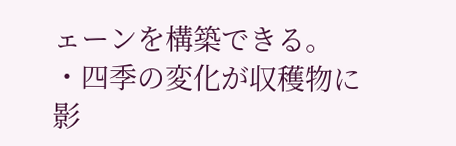ェーンを構築できる。
・四季の変化が収穫物に影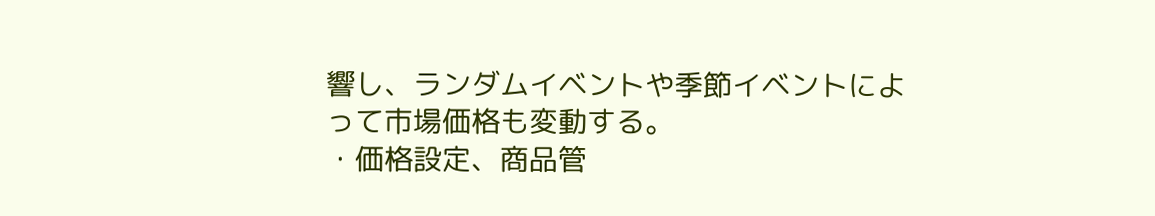響し、ランダムイベントや季節イベントによって市場価格も変動する。
・価格設定、商品管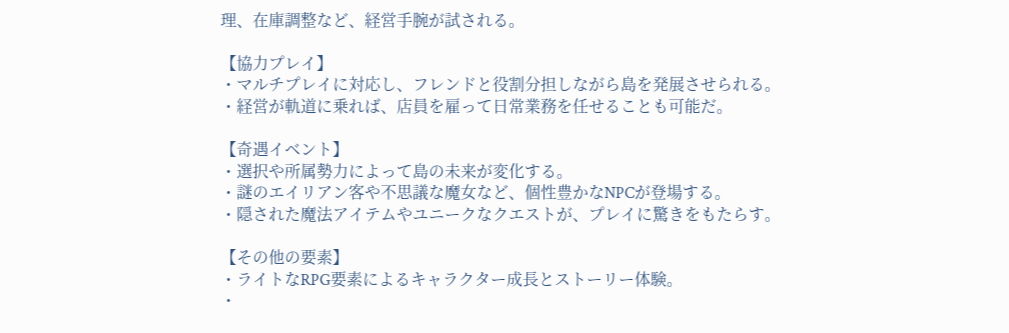理、在庫調整など、経営手腕が試される。

【協力プレイ】
・マルチプレイに対応し、フレンドと役割分担しながら島を発展させられる。
・経営が軌道に乗れば、店員を雇って日常業務を任せることも可能だ。

【奇遇イベント】
・選択や所属勢力によって島の未来が変化する。
・謎のエイリアン客や不思議な魔女など、個性豊かなNPCが登場する。
・隠された魔法アイテムやユニークなクエストが、プレイに驚きをもたらす。

【その他の要素】
・ライトなRPG要素によるキャラクター成長とストーリー体験。
・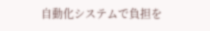自動化システムで負担を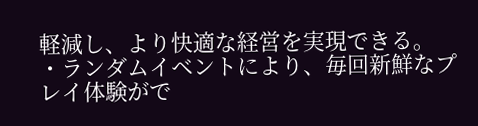軽減し、より快適な経営を実現できる。
・ランダムイベントにより、毎回新鮮なプレイ体験がで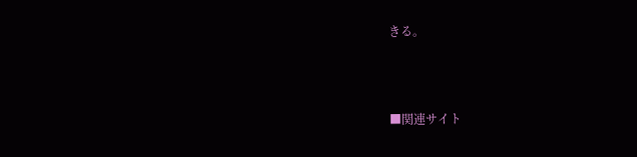きる。



■関連サイト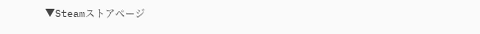▼Steamストアページ